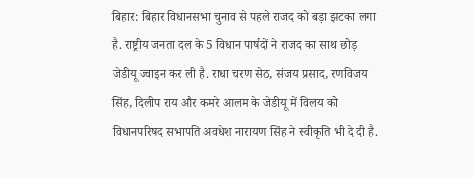बिहार: बिहार विधानसभा चुनाव से पहले राजद को बड़ा झटका लगा है. राष्ट्रीय जनता दल के 5 विधान पार्षदों ने राजद का साथ छोड़ जेडीयू ज्वाइन कर ली है. राधा चरण सेठ, संजय प्रसाद, रणविजय सिंह, दिलीप राय और कमरे आलम के जेडीयू में विलय को विधानपरिषद सभापति अवधेश नारायण सिंह ने स्वीकृति भी दे दी है.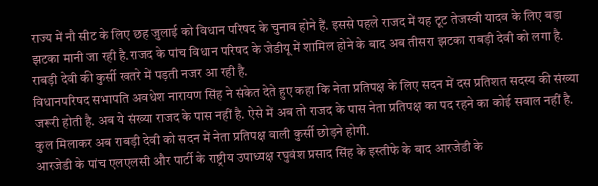राज्य में नौ सीट के लिए छह जुलाई को विधान परिषद के चुनाव होने हैं. इससे पहले राजद में यह टूट तेजस्वी यादव के लिए बड़ा झटका मानी जा रही है.राजद के पांच विधान परिषद के जेडीयू में शामिल होने के बाद अब तीसरा झटका राबड़ी देवी को लगा है. राबड़ी देवी की कुर्सी खतरे में पड़ती नजर आ रही है.
विधानपरिषद सभापति अवधेश नारायण सिंह ने संकेत देते हुए कहा कि नेता प्रतिपक्ष के लिए सदन में दस प्रतिशत सदस्य की संख्या जरूरी होती है. अब ये संख्या राजद के पास नहीं है. ऐसे में अब तो राजद के पास नेता प्रतिपक्ष का पद रहने का कोई सवाल नहीं है. कुल मिलाकर अब राबड़ी देवी को सदन में नेता प्रतिपक्ष वाली कुर्सी छोड़ने होगी.
आरजेडी के पांच एलएलसी और पार्टी के राष्ट्रीय उपाध्यक्ष रघुवंश प्रसाद सिंह के इस्तीफे के बाद आरजेडी के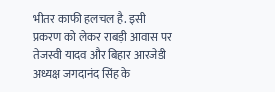भीतर काफी हलचल है. इसी प्रकरण को लेकर राबड़ी आवास पर तेजस्वी यादव और बिहार आरजेडी अध्यक्ष जगदानंद सिंह के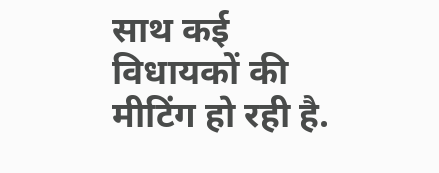साथ कई विधायकों की मीटिंग हो रही है.